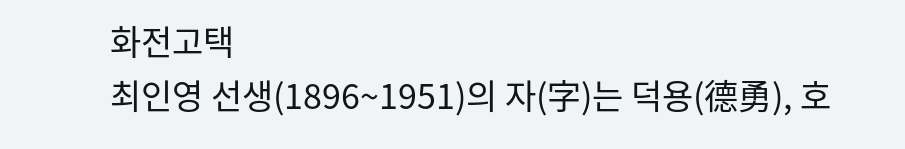화전고택
최인영 선생(1896~1951)의 자(字)는 덕용(德勇), 호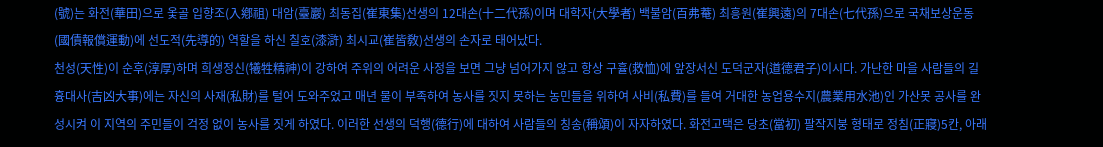(號)는 화전(華田)으로 옻골 입향조(入鄕祖) 대암(臺巖) 최동집(崔東集)선생의 12대손(十二代孫)이며 대학자(大學者) 백불암(百弗菴) 최흥원(崔興遠)의 7대손(七代孫)으로 국채보상운동(國債報償運動)에 선도적(先導的) 역할을 하신 칠호(漆滸) 최시교(崔皆敎)선생의 손자로 태어났다.
천성(天性)이 순후(淳厚)하며 희생정신(犧牲精神)이 강하여 주위의 어려운 사정을 보면 그냥 넘어가지 않고 항상 구휼(救恤)에 앞장서신 도덕군자(道德君子)이시다. 가난한 마을 사람들의 길흉대사(吉凶大事)에는 자신의 사재(私財)를 털어 도와주었고 매년 물이 부족하여 농사를 짓지 못하는 농민들을 위하여 사비(私費)를 들여 거대한 농업용수지(農業用水池)인 가산못 공사를 완성시켜 이 지역의 주민들이 걱정 없이 농사를 짓게 하였다. 이러한 선생의 덕행(德行)에 대하여 사람들의 칭송(稱頌)이 자자하였다. 화전고택은 당초(當初) 팔작지붕 형태로 정침(正寢)5칸, 아래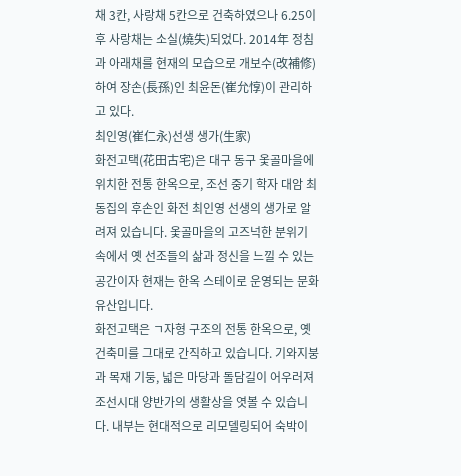채 3칸, 사랑채 5칸으로 건축하였으나 6.25이후 사랑채는 소실(燒失)되었다. 2014年 정침과 아래채를 현재의 모습으로 개보수(改補修)하여 장손(長孫)인 최윤돈(崔允惇)이 관리하고 있다.
최인영(崔仁永)선생 생가(生家)
화전고택(花田古宅)은 대구 동구 옻골마을에 위치한 전통 한옥으로, 조선 중기 학자 대암 최동집의 후손인 화전 최인영 선생의 생가로 알려져 있습니다. 옻골마을의 고즈넉한 분위기 속에서 옛 선조들의 삶과 정신을 느낄 수 있는 공간이자 현재는 한옥 스테이로 운영되는 문화유산입니다.
화전고택은 ㄱ자형 구조의 전통 한옥으로, 옛 건축미를 그대로 간직하고 있습니다. 기와지붕과 목재 기둥, 넓은 마당과 돌담길이 어우러져 조선시대 양반가의 생활상을 엿볼 수 있습니다. 내부는 현대적으로 리모델링되어 숙박이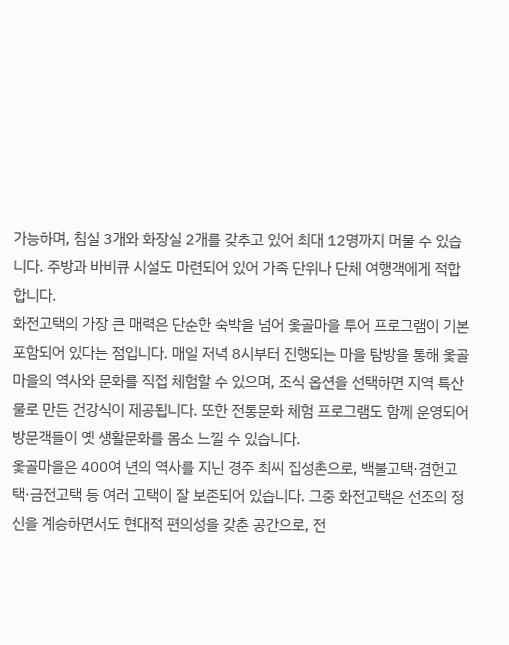가능하며, 침실 3개와 화장실 2개를 갖추고 있어 최대 12명까지 머물 수 있습니다. 주방과 바비큐 시설도 마련되어 있어 가족 단위나 단체 여행객에게 적합합니다.
화전고택의 가장 큰 매력은 단순한 숙박을 넘어 옻골마을 투어 프로그램이 기본 포함되어 있다는 점입니다. 매일 저녁 8시부터 진행되는 마을 탐방을 통해 옻골마을의 역사와 문화를 직접 체험할 수 있으며, 조식 옵션을 선택하면 지역 특산물로 만든 건강식이 제공됩니다. 또한 전통문화 체험 프로그램도 함께 운영되어 방문객들이 옛 생활문화를 몸소 느낄 수 있습니다.
옻골마을은 400여 년의 역사를 지닌 경주 최씨 집성촌으로, 백불고택·겸헌고택·금전고택 등 여러 고택이 잘 보존되어 있습니다. 그중 화전고택은 선조의 정신을 계승하면서도 현대적 편의성을 갖춘 공간으로, 전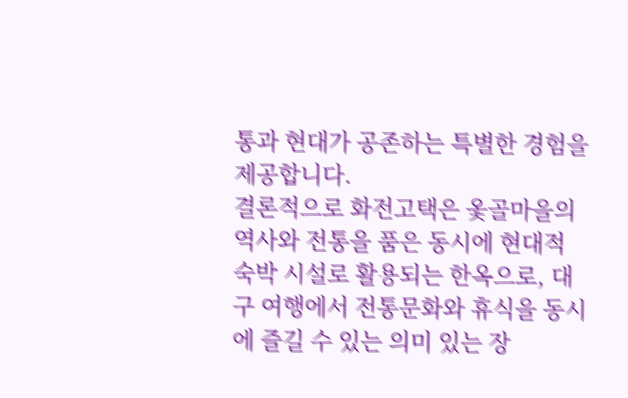통과 현대가 공존하는 특별한 경험을 제공합니다.
결론적으로 화전고택은 옻골마을의 역사와 전통을 품은 동시에 현대적 숙박 시설로 활용되는 한옥으로, 대구 여행에서 전통문화와 휴식을 동시에 즐길 수 있는 의미 있는 장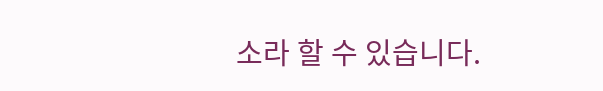소라 할 수 있습니다.